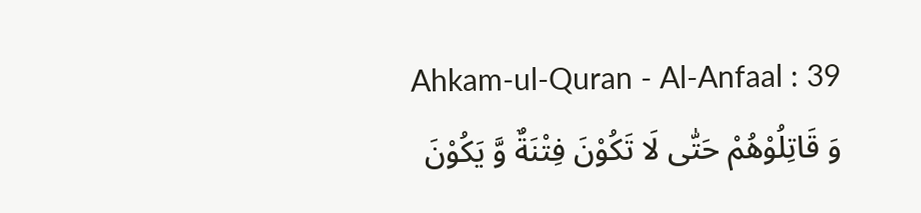Ahkam-ul-Quran - Al-Anfaal : 39
وَ قَاتِلُوْهُمْ حَتّٰى لَا تَكُوْنَ فِتْنَةٌ وَّ یَكُوْنَ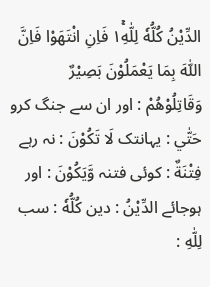الدِّیْنُ كُلُّهٗ لِلّٰهِ١ۚ فَاِنِ انْتَهَوْا فَاِنَّ اللّٰهَ بِمَا یَعْمَلُوْنَ بَصِیْرٌ
وَقَاتِلُوْهُمْ : اور ان سے جنگ کرو حَتّٰي : یہانتک لَا تَكُوْنَ : نہ رہے فِتْنَةٌ : کوئی فتنہ وَّيَكُوْنَ : اور ہوجائے الدِّيْنُ : دین كُلُّهٗ : سب لِلّٰهِ :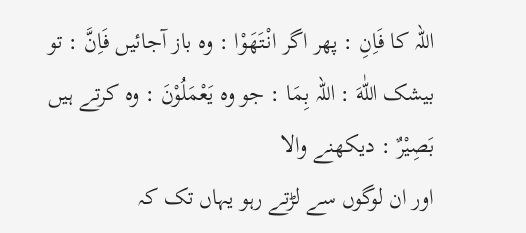اللہ کا فَاِنِ : پھر اگر انْتَهَوْا : وہ باز آجائیں فَاِنَّ : تو بیشک اللّٰهَ : اللہ بِمَا : جو وہ يَعْمَلُوْنَ : وہ کرتے ہیں بَصِيْرٌ : دیکھنے والا
اور ان لوگوں سے لڑتے رہو یہاں تک کہ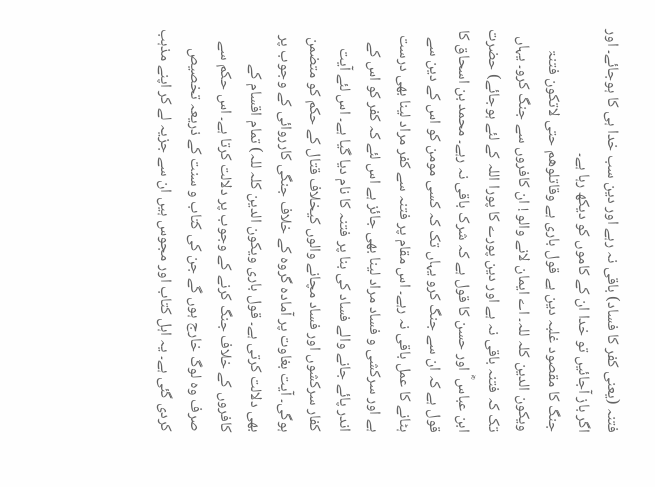فتنہ (یعنی کفر کا فساد) باقی نہ رہے اور دین سب خدا ہی کا ہوجائے۔ اور اگر باز آجائیں تو خدا ان کے کاموں کو دیکھ رہا ہے۔
جنگ کا مقصود غلبہ دین ہے قول باری ہے وقاتلوھم حتی لاتکون فتنۃ ویکون الدین کلہ للہ۔ اے ایمان لانے والو ! ان کافروں سے جنگ کرو۔ یہاں تک کہ فتنہ باقی نہ ہے اور دین پورے کا پورا اللہ کے لئے ہوجائے) حضرت ابن عباس ؓ اور حسن کا قول ہے کہ شرک باقی نہ رہے۔ محمد بن اسحاق کا قول ہے کہ ان سے جنگ کرو یہاں تک کہ کسی مومن کو اس کے دین سے ہٹانے کا عمل باقی نہ رہے۔ اس مقام پر فتنہ سے کفر مراد لینا بھی درست ہے اور سرکشی و فساد مراد لینا بھی جائز ہے اس لئے کہ کفر کو اس کے اندر پائے جانے والے فساد کی بنا پر فتنہ کا نام دیا گیا ہے۔ اس لئے آیت کفار سرکشوں اور فساد مچانے والوں کیخلاف قتال کے حکم کو متضمن ہوگی۔ آیت بغاوت پر آمادہ گروہ کے خلاف جنگی کارروائی کے وجوب پر بھی دلالت کرتی ہے۔ قول باری ویکون الدین کلہ للہ) تمام اقسام کے کافروں کے خلاف جنگ کرنے کے وجوب پر دلالت کرتا ہے۔ اس حکم سے صرف وہ لوگ خارج ہوں گے جن کی کتاب و سنت کے ذریعہ تخصیص کردی گئی ہے۔ یہ اہل کتاب اور مجوس ہیں ان سے جزیہ لے کر اپنے مذہب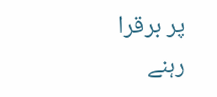پر برقرا رہنے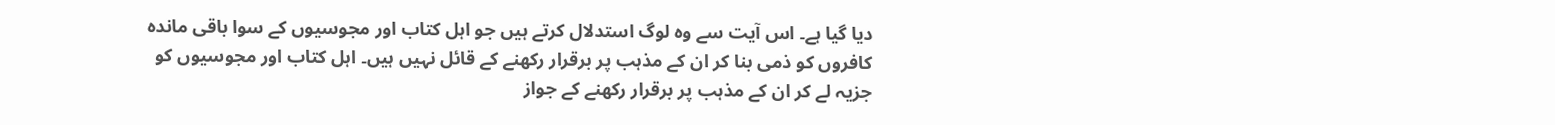دیا گیا ہے۔ اس آیت سے وہ لوگ استدلال کرتے ہیں جو اہل کتاب اور مجوسیوں کے سوا باقی ماندہ کافروں کو ذمی بنا کر ان کے مذہب پر برقرار رکھنے کے قائل نہیں ہیں۔ اہل کتاب اور مجوسیوں کو جزیہ لے کر ان کے مذہب پر برقرار رکھنے کے جواز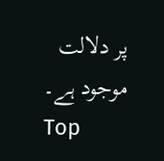پر دلالت موجود ہے۔
Top